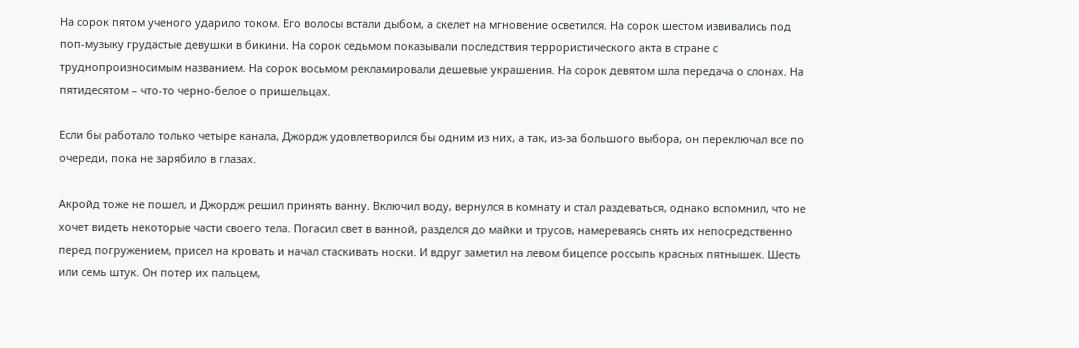На сорок пятом ученого ударило током. Его волосы встали дыбом, а скелет на мгновение осветился. На сорок шестом извивались под поп-музыку грудастые девушки в бикини. На сорок седьмом показывали последствия террористического акта в стране с труднопроизносимым названием. На сорок восьмом рекламировали дешевые украшения. На сорок девятом шла передача о слонах. На пятидесятом – что-то черно-белое о пришельцах.

Если бы работало только четыре канала, Джордж удовлетворился бы одним из них, а так, из-за большого выбора, он переключал все по очереди, пока не зарябило в глазах.

Акройд тоже не пошел, и Джордж решил принять ванну. Включил воду, вернулся в комнату и стал раздеваться, однако вспомнил, что не хочет видеть некоторые части своего тела. Погасил свет в ванной, разделся до майки и трусов, намереваясь снять их непосредственно перед погружением, присел на кровать и начал стаскивать носки. И вдруг заметил на левом бицепсе россыпь красных пятнышек. Шесть или семь штук. Он потер их пальцем,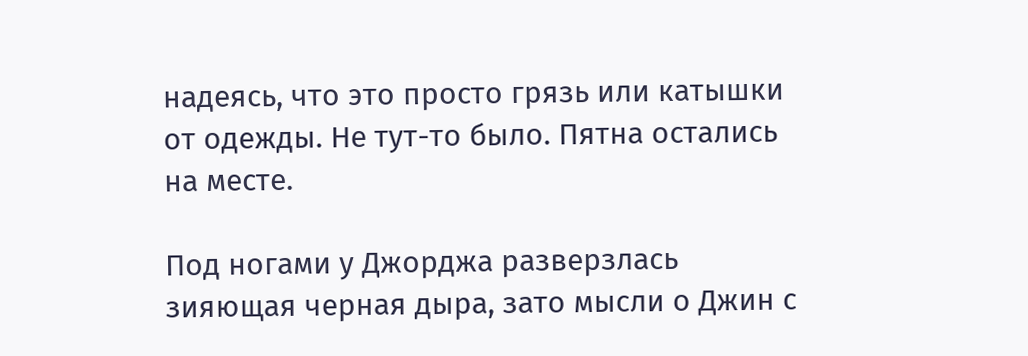надеясь, что это просто грязь или катышки от одежды. Не тут-то было. Пятна остались на месте.

Под ногами у Джорджа разверзлась зияющая черная дыра, зато мысли о Джин с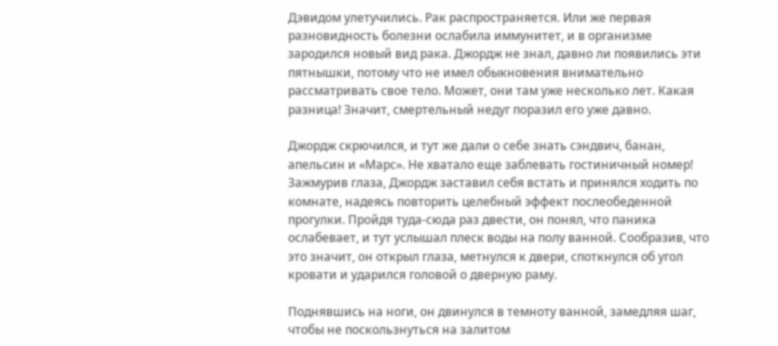Дэвидом улетучились. Рак распространяется. Или же первая разновидность болезни ослабила иммунитет, и в организме зародился новый вид рака. Джордж не знал, давно ли появились эти пятнышки, потому что не имел обыкновения внимательно рассматривать свое тело. Может, они там уже несколько лет. Какая разница! Значит, смертельный недуг поразил его уже давно.

Джордж скрючился, и тут же дали о себе знать сэндвич, банан, апельсин и «Марс». Не хватало еще заблевать гостиничный номер! Зажмурив глаза, Джордж заставил себя встать и принялся ходить по комнате, надеясь повторить целебный эффект послеобеденной прогулки. Пройдя туда-сюда раз двести, он понял, что паника ослабевает, и тут услышал плеск воды на полу ванной. Сообразив, что это значит, он открыл глаза, метнулся к двери, споткнулся об угол кровати и ударился головой о дверную раму.

Поднявшись на ноги, он двинулся в темноту ванной, замедляя шаг, чтобы не поскользнуться на залитом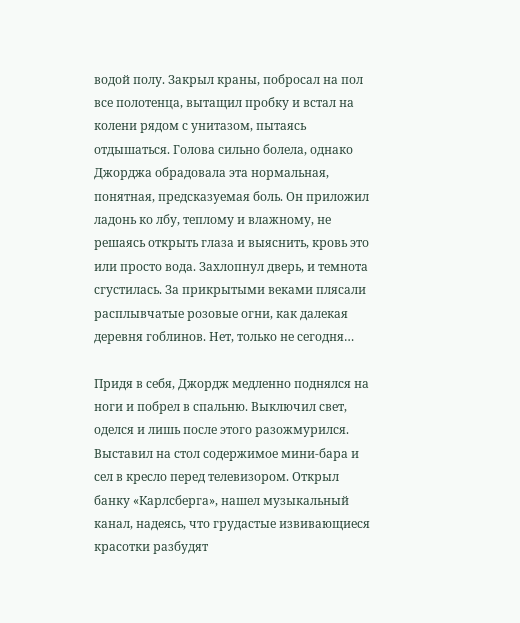водой полу. Закрыл краны, побросал на пол все полотенца, вытащил пробку и встал на колени рядом с унитазом, пытаясь отдышаться. Голова сильно болела, однако Джорджа обрадовала эта нормальная, понятная, предсказуемая боль. Он приложил ладонь ко лбу, теплому и влажному, не решаясь открыть глаза и выяснить, кровь это или просто вода. Захлопнул дверь, и темнота сгустилась. За прикрытыми веками плясали расплывчатые розовые огни, как далекая деревня гоблинов. Нет, только не сегодня…

Придя в себя, Джордж медленно поднялся на ноги и побрел в спальню. Выключил свет, оделся и лишь после этого разожмурился. Выставил на стол содержимое мини-бара и сел в кресло перед телевизором. Открыл банку «Карлсберга», нашел музыкальный канал, надеясь, что грудастые извивающиеся красотки разбудят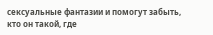сексуальные фантазии и помогут забыть, кто он такой, где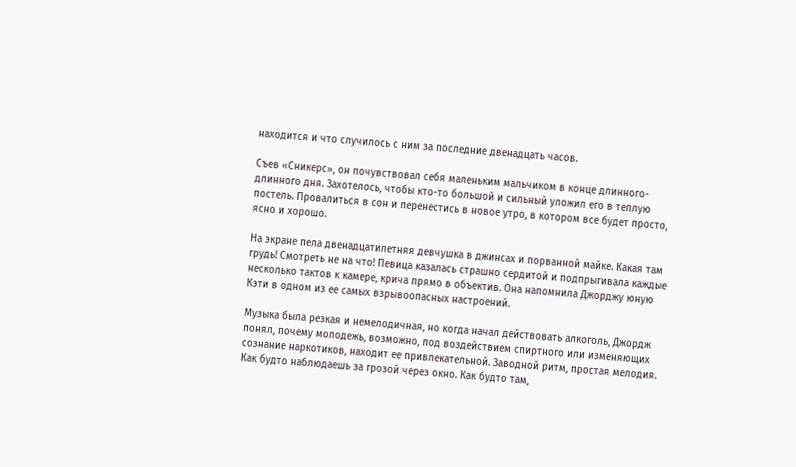находится и что случилось с ним за последние двенадцать часов.

Съев «Сникерс», он почувствовал себя маленьким мальчиком в конце длинного-длинного дня. Захотелось, чтобы кто-то большой и сильный уложил его в теплую постель. Провалиться в сон и перенестись в новое утро, в котором все будет просто, ясно и хорошо.

На экране пела двенадцатилетняя девчушка в джинсах и порванной майке. Какая там грудь! Смотреть не на что! Певица казалась страшно сердитой и подпрыгивала каждые несколько тактов к камере, крича прямо в объектив. Она напомнила Джорджу юную Кэти в одном из ее самых взрывоопасных настроений.

Музыка была резкая и немелодичная, но когда начал действовать алкоголь, Джордж понял, почему молодежь, возможно, под воздействием спиртного или изменяющих сознание наркотиков, находит ее привлекательной. Заводной ритм, простая мелодия. Как будто наблюдаешь за грозой через окно. Как будто там,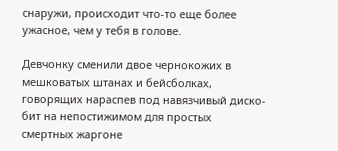снаружи, происходит что-то еще более ужасное, чем у тебя в голове.

Девчонку сменили двое чернокожих в мешковатых штанах и бейсболках, говорящих нараспев под навязчивый диско-бит на непостижимом для простых смертных жаргоне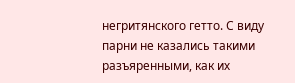негритянского гетто. С виду парни не казались такими разъяренными, как их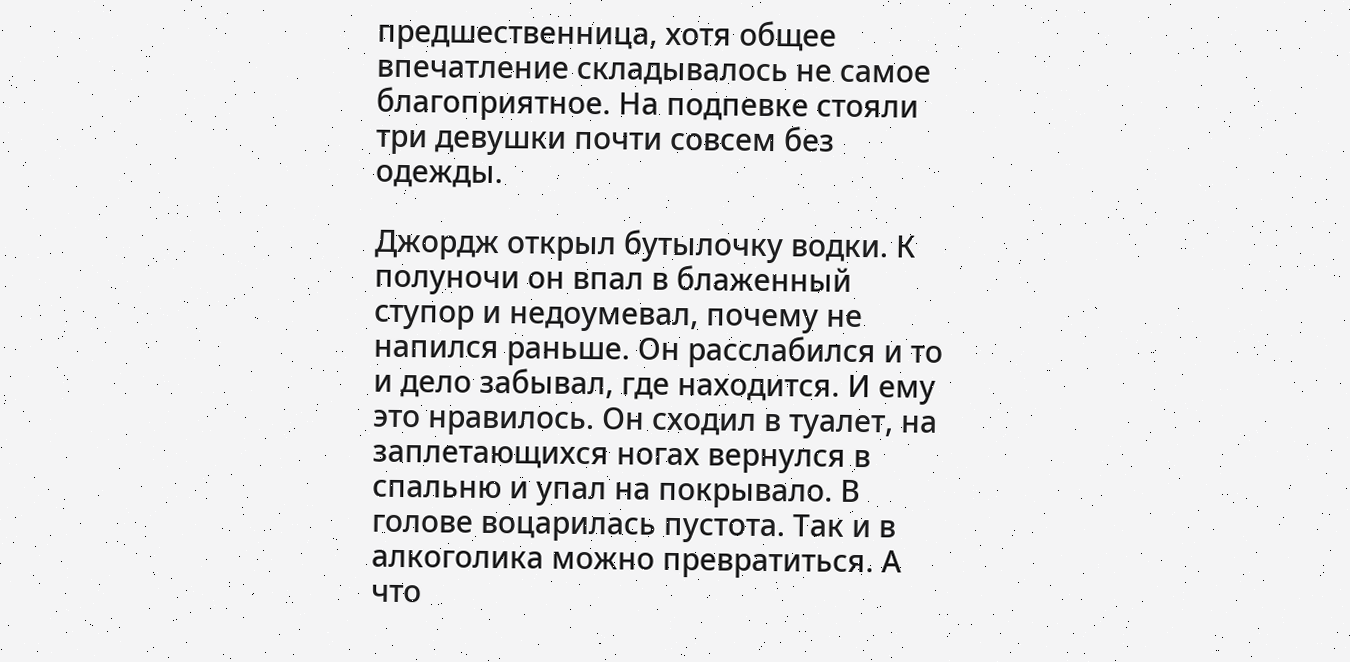предшественница, хотя общее впечатление складывалось не самое благоприятное. На подпевке стояли три девушки почти совсем без одежды.

Джордж открыл бутылочку водки. К полуночи он впал в блаженный ступор и недоумевал, почему не напился раньше. Он расслабился и то и дело забывал, где находится. И ему это нравилось. Он сходил в туалет, на заплетающихся ногах вернулся в спальню и упал на покрывало. В голове воцарилась пустота. Так и в алкоголика можно превратиться. А что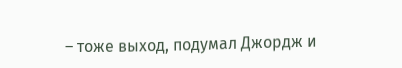– тоже выход, подумал Джордж и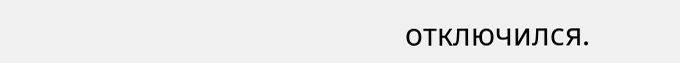отключился.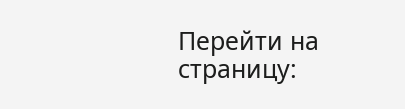Перейти на страницу: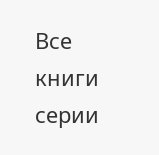Все книги серии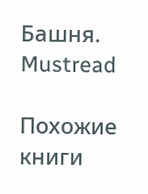Башня. Mustread

Похожие книги